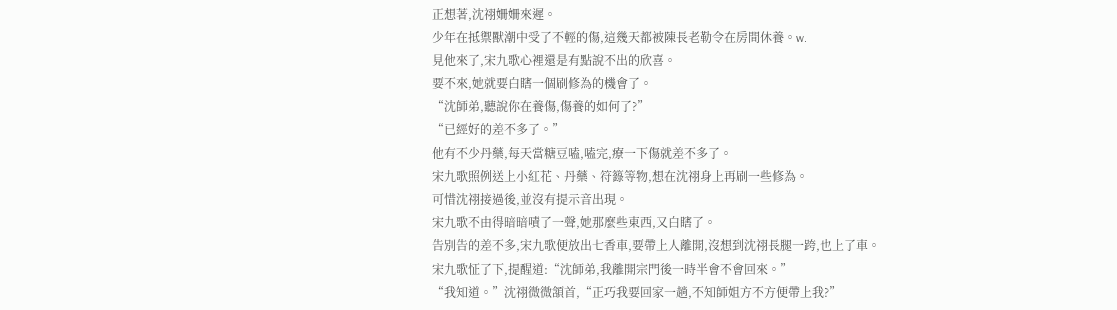正想著,沈祤姍姍來遲。
少年在抵禦獸潮中受了不輕的傷,這幾天都被陳長老勒令在房間休養。w.
見他來了,宋九歌心裡還是有點說不出的欣喜。
要不來,她就要白瞎一個刷修為的機會了。
“沈師弟,聽說你在養傷,傷養的如何了?”
“已經好的差不多了。”
他有不少丹藥,每天當糖豆嗑,嗑完,療一下傷就差不多了。
宋九歌照例送上小紅花、丹藥、符籙等物,想在沈祤身上再刷一些修為。
可惜沈祤接過後,並沒有提示音出現。
宋九歌不由得暗暗嘖了一聲,她那麼些東西,又白瞎了。
告別告的差不多,宋九歌便放出七香車,要帶上人離開,沒想到沈祤長腿一跨,也上了車。
宋九歌怔了下,提醒道:“沈師弟,我離開宗門後一時半會不會回來。”
“我知道。”沈祤微微頷首,“正巧我要回家一趟,不知師姐方不方便帶上我?”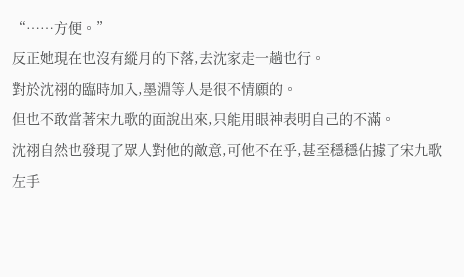“……方便。”
反正她現在也沒有縱月的下落,去沈家走一趟也行。
對於沈祤的臨時加入,墨淵等人是很不情願的。
但也不敢當著宋九歌的面說出來,只能用眼神表明自己的不滿。
沈祤自然也發現了眾人對他的敵意,可他不在乎,甚至穩穩佔據了宋九歌左手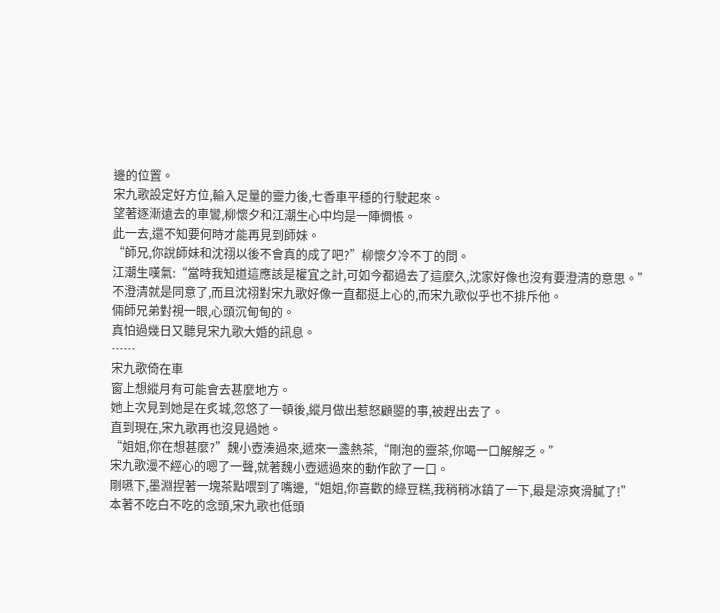邊的位置。
宋九歌設定好方位,輸入足量的靈力後,七香車平穩的行駛起來。
望著逐漸遠去的車鸞,柳懷夕和江潮生心中均是一陣惆悵。
此一去,還不知要何時才能再見到師妹。
“師兄,你說師妹和沈祤以後不會真的成了吧?”柳懷夕冷不丁的問。
江潮生嘆氣:“當時我知道這應該是權宜之計,可如今都過去了這麼久,沈家好像也沒有要澄清的意思。”
不澄清就是同意了,而且沈祤對宋九歌好像一直都挺上心的,而宋九歌似乎也不排斥他。
倆師兄弟對視一眼,心頭沉甸甸的。
真怕過幾日又聽見宋九歌大婚的訊息。
……
宋九歌倚在車
窗上想縱月有可能會去甚麼地方。
她上次見到她是在炙城,忽悠了一頓後,縱月做出惹怒顧曌的事,被趕出去了。
直到現在,宋九歌再也沒見過她。
“姐姐,你在想甚麼?”魏小壺湊過來,遞來一盞熱茶,“剛泡的靈茶,你喝一口解解乏。”
宋九歌漫不經心的嗯了一聲,就著魏小壺遞過來的動作飲了一口。
剛嚥下,墨淵捏著一塊茶點喂到了嘴邊,“姐姐,你喜歡的綠豆糕,我稍稍冰鎮了一下,最是涼爽滑膩了!”
本著不吃白不吃的念頭,宋九歌也低頭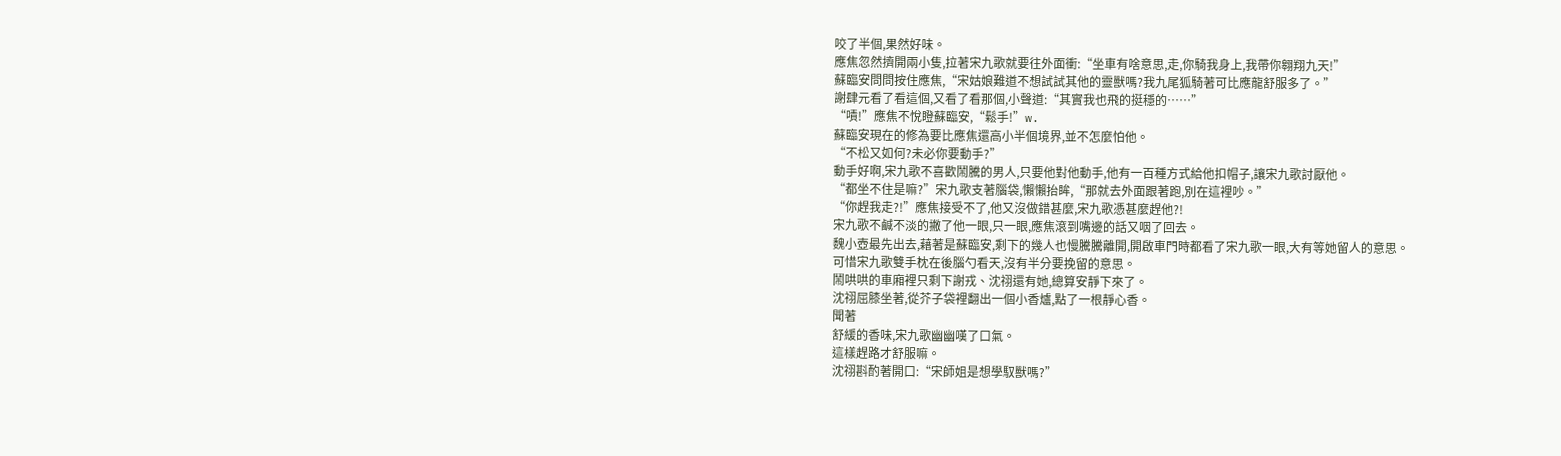咬了半個,果然好味。
應焦忽然擠開兩小隻,拉著宋九歌就要往外面衝:“坐車有啥意思,走,你騎我身上,我帶你翱翔九天!”
蘇臨安問問按住應焦,“宋姑娘難道不想試試其他的靈獸嗎?我九尾狐騎著可比應龍舒服多了。”
謝肆元看了看這個,又看了看那個,小聲道:“其實我也飛的挺穩的……”
“嘖!”應焦不悅瞪蘇臨安,“鬆手!”w.
蘇臨安現在的修為要比應焦還高小半個境界,並不怎麼怕他。
“不松又如何?未必你要動手?”
動手好啊,宋九歌不喜歡鬧騰的男人,只要他對他動手,他有一百種方式給他扣帽子,讓宋九歌討厭他。
“都坐不住是嘛?”宋九歌支著腦袋,懶懶抬眸,“那就去外面跟著跑,別在這裡吵。”
“你趕我走?!”應焦接受不了,他又沒做錯甚麼,宋九歌憑甚麼趕他?!
宋九歌不鹹不淡的撇了他一眼,只一眼,應焦滾到嘴邊的話又咽了回去。
魏小壺最先出去,藉著是蘇臨安,剩下的幾人也慢騰騰離開,開啟車門時都看了宋九歌一眼,大有等她留人的意思。
可惜宋九歌雙手枕在後腦勺看天,沒有半分要挽留的意思。
鬧哄哄的車廂裡只剩下謝戎、沈祤還有她,總算安靜下來了。
沈祤屈膝坐著,從芥子袋裡翻出一個小香爐,點了一根靜心香。
聞著
舒緩的香味,宋九歌幽幽嘆了口氣。
這樣趕路才舒服嘛。
沈祤斟酌著開口:“宋師姐是想學馭獸嗎?”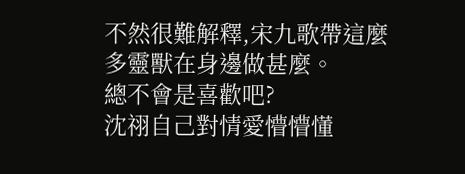不然很難解釋,宋九歌帶這麼多靈獸在身邊做甚麼。
總不會是喜歡吧?
沈祤自己對情愛懵懵懂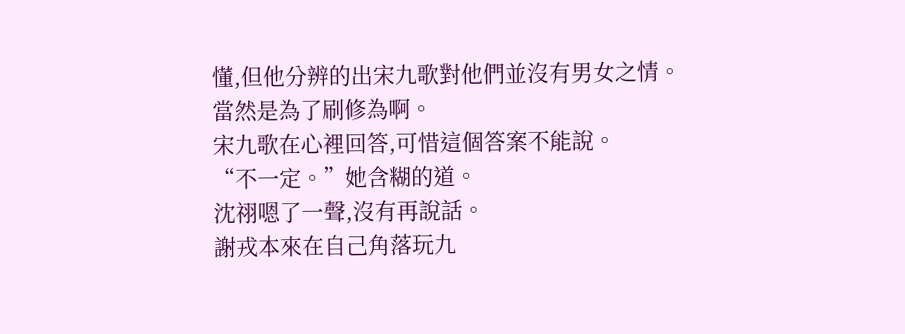懂,但他分辨的出宋九歌對他們並沒有男女之情。
當然是為了刷修為啊。
宋九歌在心裡回答,可惜這個答案不能說。
“不一定。”她含糊的道。
沈祤嗯了一聲,沒有再說話。
謝戎本來在自己角落玩九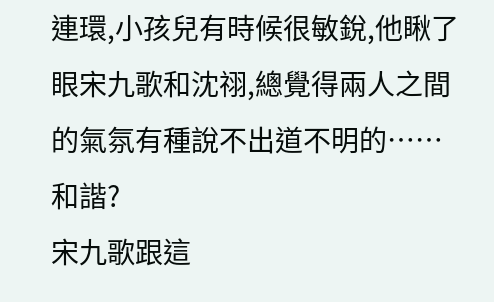連環,小孩兒有時候很敏銳,他瞅了眼宋九歌和沈祤,總覺得兩人之間的氣氛有種說不出道不明的……和諧?
宋九歌跟這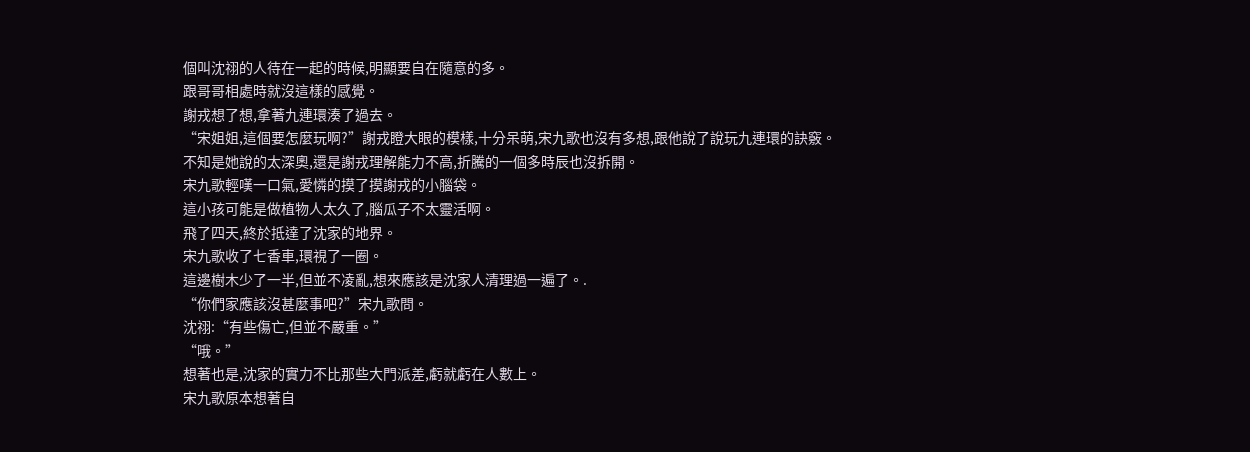個叫沈祤的人待在一起的時候,明顯要自在隨意的多。
跟哥哥相處時就沒這樣的感覺。
謝戎想了想,拿著九連環湊了過去。
“宋姐姐,這個要怎麼玩啊?”謝戎瞪大眼的模樣,十分呆萌,宋九歌也沒有多想,跟他說了說玩九連環的訣竅。
不知是她說的太深奧,還是謝戎理解能力不高,折騰的一個多時辰也沒拆開。
宋九歌輕嘆一口氣,愛憐的摸了摸謝戎的小腦袋。
這小孩可能是做植物人太久了,腦瓜子不太靈活啊。
飛了四天,終於抵達了沈家的地界。
宋九歌收了七香車,環視了一圈。
這邊樹木少了一半,但並不凌亂,想來應該是沈家人清理過一遍了。.
“你們家應該沒甚麼事吧?”宋九歌問。
沈祤:“有些傷亡,但並不嚴重。”
“哦。”
想著也是,沈家的實力不比那些大門派差,虧就虧在人數上。
宋九歌原本想著自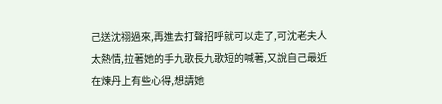己送沈祤過來,再進去打聲招呼就可以走了,可沈老夫人太熱情,拉著她的手九歌長九歌短的喊著,又說自己最近在煉丹上有些心得,想請她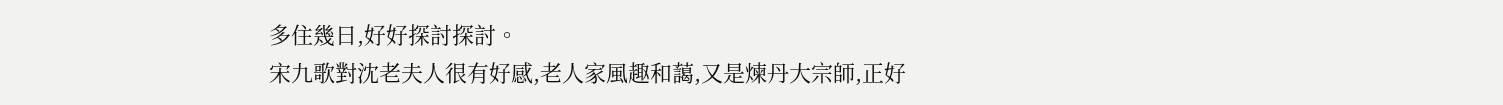多住幾日,好好探討探討。
宋九歌對沈老夫人很有好感,老人家風趣和藹,又是煉丹大宗師,正好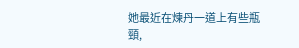她最近在煉丹一道上有些瓶頸,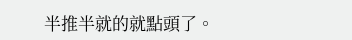半推半就的就點頭了。